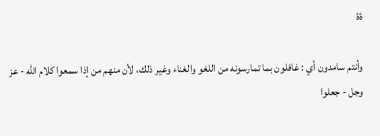ۀۀ

وأنتم سامدون أي : غافلون بما تمارسونه من اللغو والغناء وغير ذلك، لأن منهم من إذا سمعوا كلام الله - عز وجل - جعلوا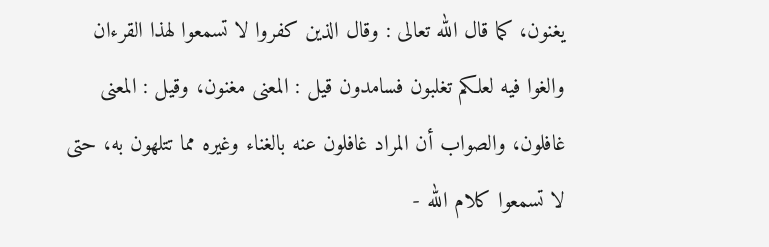يغنون، كما قال الله تعالى : وقال الذين كفروا لا تسمعوا لهذا القرءان والغوا فيه لعلكم تغلبون فسامدون قيل : المعنى مغنون، وقيل : المعنى غافلون، والصواب أن المراد غافلون عنه بالغناء وغيره مما تتلهون به، حتى لا تسمعوا كلام الله -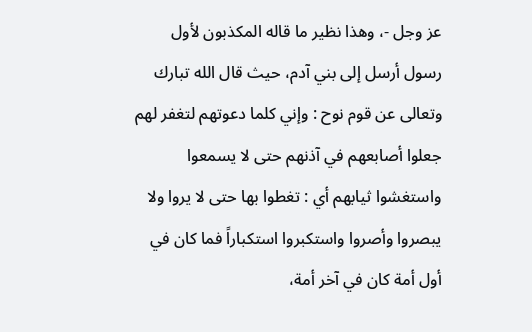عز وجل -، وهذا نظير ما قاله المكذبون لأول رسول أرسل إلى بني آدم، حيث قال الله تبارك وتعالى عن قوم نوح : وإني كلما دعوتهم لتغفر لهم جعلوا أصابعهم في آذنهم حتى لا يسمعوا واستغشوا ثيابهم أي : تغطوا بها حتى لا يروا ولا يبصروا وأصروا واستكبروا استكباراً فما كان في أول أمة كان في آخر أمة،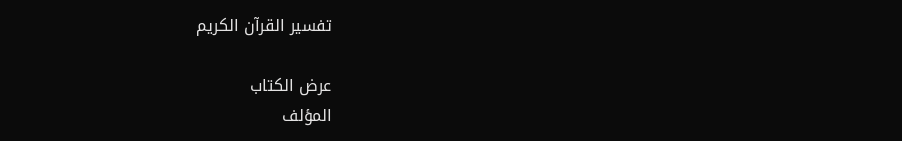تفسير القرآن الكريم

عرض الكتاب
المؤلف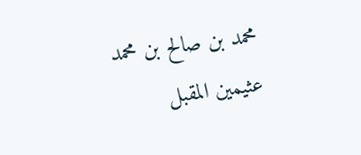محمد بن صالح بن محمد عثيمين المقبل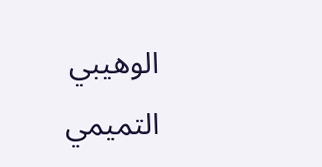الوهيبي التميمي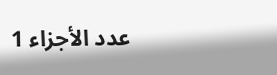عدد الأجزاء 1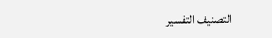التصنيف التفسير